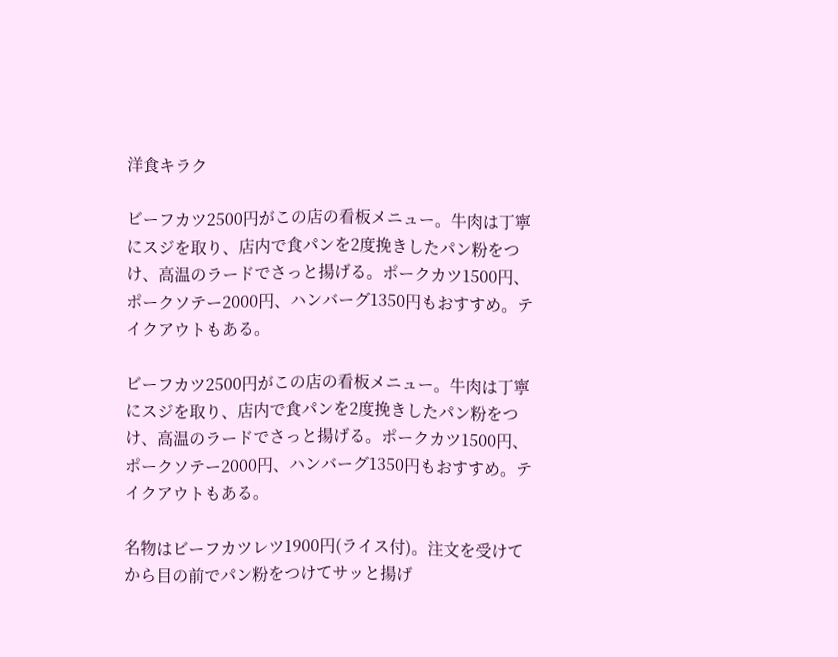洋食キラク

ビーフカツ2500円がこの店の看板メニュー。牛肉は丁寧にスジを取り、店内で食パンを2度挽きしたパン粉をつけ、高温のラードでさっと揚げる。ポークカツ1500円、ポークソテー2000円、ハンバーグ1350円もおすすめ。テイクアウトもある。

ビーフカツ2500円がこの店の看板メニュー。牛肉は丁寧にスジを取り、店内で食パンを2度挽きしたパン粉をつけ、高温のラードでさっと揚げる。ポークカツ1500円、ポークソテー2000円、ハンバーグ1350円もおすすめ。テイクアウトもある。

名物はビーフカツレツ1900円(ライス付)。注文を受けてから目の前でパン粉をつけてサッと揚げ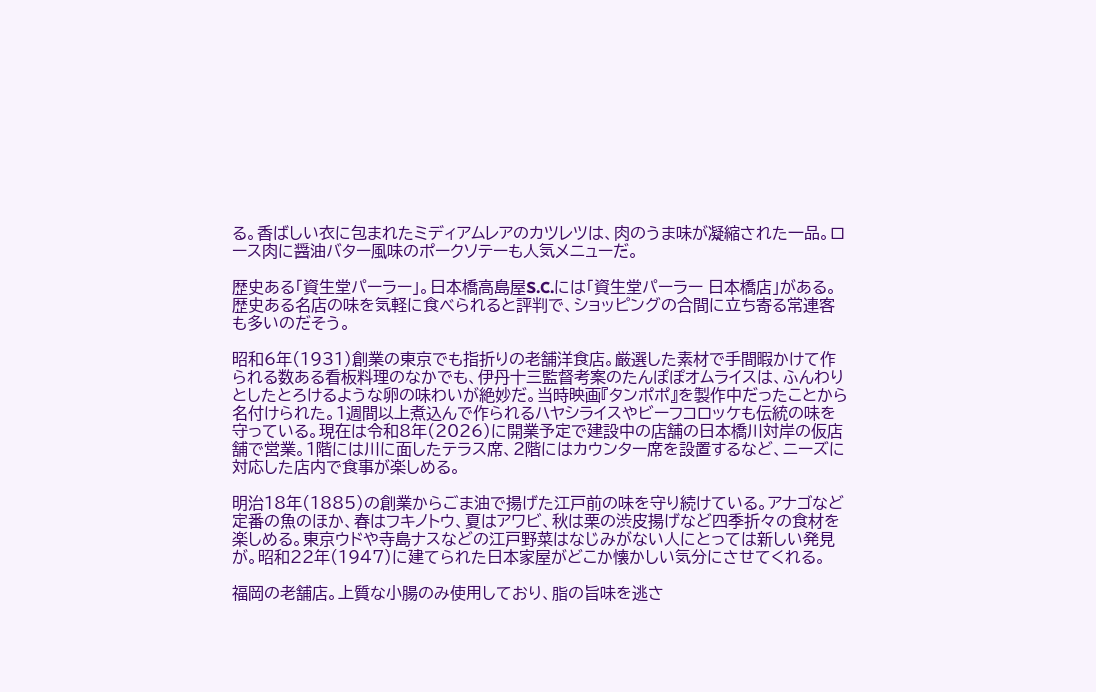る。香ばしい衣に包まれたミディアムレアのカツレツは、肉のうま味が凝縮された一品。ロース肉に醤油バター風味のポークソテーも人気メニューだ。

歴史ある「資生堂パーラー」。日本橋高島屋S.C.には「資生堂パーラー 日本橋店」がある。歴史ある名店の味を気軽に食べられると評判で、ショッピングの合間に立ち寄る常連客も多いのだそう。

昭和6年(1931)創業の東京でも指折りの老舗洋食店。厳選した素材で手間暇かけて作られる数ある看板料理のなかでも、伊丹十三監督考案のたんぽぽオムライスは、ふんわりとしたとろけるような卵の味わいが絶妙だ。当時映画『タンポポ』を製作中だったことから名付けられた。1週間以上煮込んで作られるハヤシライスやビーフコロッケも伝統の味を守っている。現在は令和8年(2026)に開業予定で建設中の店舗の日本橋川対岸の仮店舗で営業。1階には川に面したテラス席、2階にはカウンター席を設置するなど、ニーズに対応した店内で食事が楽しめる。

明治18年(1885)の創業からごま油で揚げた江戸前の味を守り続けている。アナゴなど定番の魚のほか、春はフキノトウ、夏はアワビ、秋は栗の渋皮揚げなど四季折々の食材を楽しめる。東京ウドや寺島ナスなどの江戸野菜はなじみがない人にとっては新しい発見が。昭和22年(1947)に建てられた日本家屋がどこか懐かしい気分にさせてくれる。

福岡の老舗店。上質な小腸のみ使用しており、脂の旨味を逃さ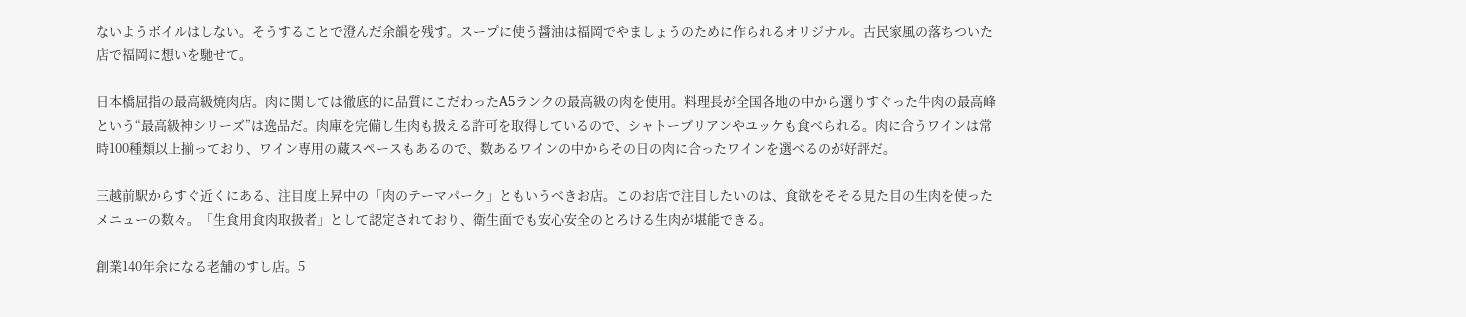ないようボイルはしない。そうすることで澄んだ余韻を残す。スープに使う醤油は福岡でやましょうのために作られるオリジナル。古民家風の落ちついた店で福岡に想いを馳せて。

日本橋屈指の最高級焼肉店。肉に関しては徹底的に品質にこだわったA5ランクの最高級の肉を使用。料理長が全国各地の中から選りすぐった牛肉の最高峰という“最高級神シリーズ”は逸品だ。肉庫を完備し生肉も扱える許可を取得しているので、シャトーブリアンやユッケも食べられる。肉に合うワインは常時100種類以上揃っており、ワイン専用の蔵スペースもあるので、数あるワインの中からその日の肉に合ったワインを選べるのが好評だ。

三越前駅からすぐ近くにある、注目度上昇中の「肉のテーマパーク」ともいうべきお店。このお店で注目したいのは、食欲をそそる見た目の生肉を使ったメニューの数々。「生食用食肉取扱者」として認定されており、衛生面でも安心安全のとろける生肉が堪能できる。

創業140年余になる老舗のすし店。5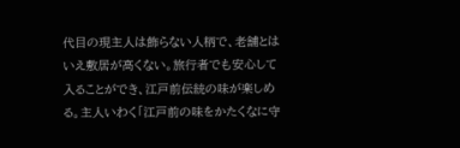代目の現主人は飾らない人柄で、老舗とはいえ敷居が高くない。旅行者でも安心して入ることができ、江戸前伝統の味が楽しめる。主人いわく「江戸前の味をかたくなに守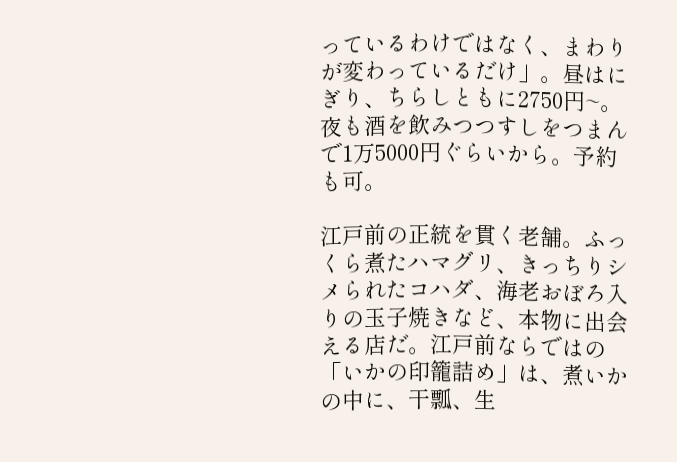っているわけではなく、まわりが変わっているだけ」。昼はにぎり、ちらしともに2750円~。夜も酒を飲みつつすしをつまんで1万5000円ぐらいから。予約も可。

江戸前の正統を貫く老舗。ふっくら煮たハマグリ、きっちりシメられたコハダ、海老おぼろ入りの玉子焼きなど、本物に出会える店だ。江戸前ならではの「いかの印籠詰め」は、煮いかの中に、干瓢、生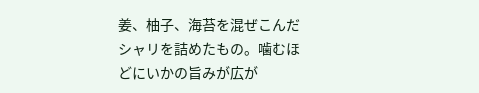姜、柚子、海苔を混ぜこんだシャリを詰めたもの。噛むほどにいかの旨みが広が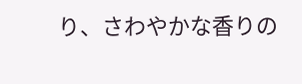り、さわやかな香りの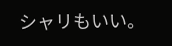シャリもいい。